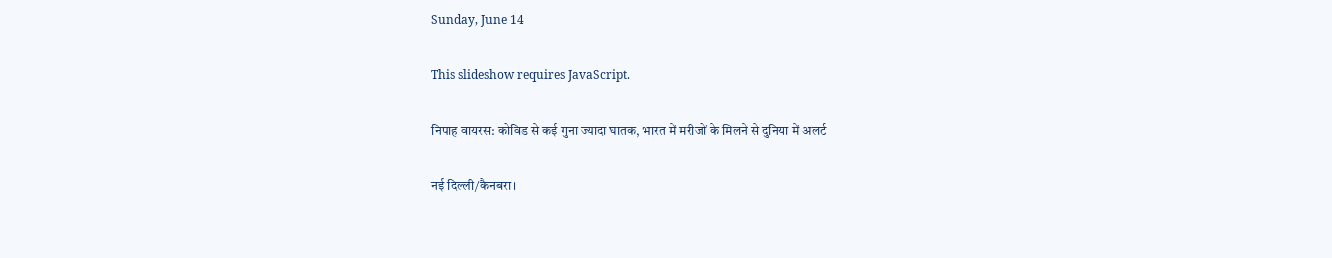Sunday, June 14

This slideshow requires JavaScript.

निपाह वायरस: कोविड से कई गुना ज्यादा घातक, भारत में मरीजों के मिलने से दुनिया में अलर्ट

नई दिल्ली/कैनबरा।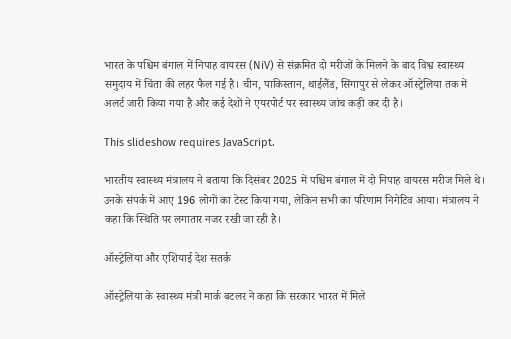भारत के पश्चिम बंगाल में निपाह वायरस (NiV) से संक्रमित दो मरीजों के मिलने के बाद विश्व स्वास्थ्य समुदाय में चिंता की लहर फैल गई है। चीन, पाकिस्तान, थाईलैंड, सिंगापुर से लेकर ऑस्ट्रेलिया तक में अलर्ट जारी किया गया है और कई देशों ने एयरपोर्ट पर स्वास्थ्य जांच कड़ी कर दी है।

This slideshow requires JavaScript.

भारतीय स्वास्थ्य मंत्रालय ने बताया कि दिसंबर 2025 में पश्चिम बंगाल में दो निपाह वायरस मरीज मिले थे। उनके संपर्क में आए 196 लोगों का टेस्ट किया गया, लेकिन सभी का परिणाम निगेटिव आया। मंत्रालय ने कहा कि स्थिति पर लगातार नजर रखी जा रही है।

ऑस्ट्रेलिया और एशियाई देश सतर्क

ऑस्ट्रेलिया के स्वास्थ्य मंत्री मार्क बटलर ने कहा कि सरकार भारत में मिले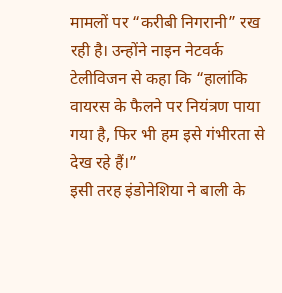मामलों पर “करीबी निगरानी” रख रही है। उन्होंने नाइन नेटवर्क टेलीविजन से कहा कि “हालांकि वायरस के फैलने पर नियंत्रण पाया गया है, फिर भी हम इसे गंभीरता से देख रहे हैं।”
इसी तरह इंडोनेशिया ने बाली के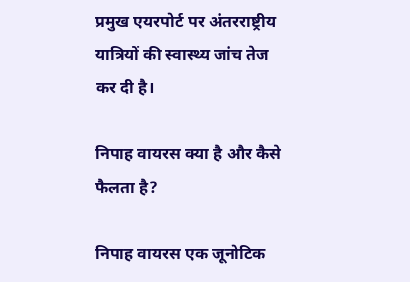प्रमुख एयरपोर्ट पर अंतरराष्ट्रीय यात्रियों की स्वास्थ्य जांच तेज कर दी है।

निपाह वायरस क्या है और कैसे फैलता है?

निपाह वायरस एक जूनोटिक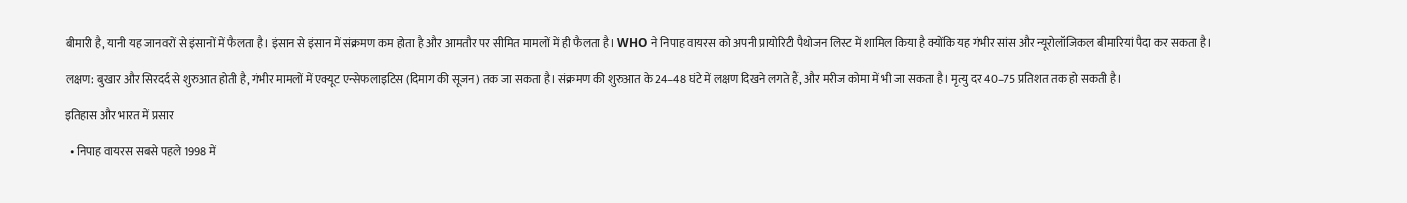बीमारी है, यानी यह जानवरों से इंसानों में फैलता है। इंसान से इंसान में संक्रमण कम होता है और आमतौर पर सीमित मामलों में ही फैलता है। WHO ने निपाह वायरस को अपनी प्रायोरिटी पैथोजन लिस्ट में शामिल किया है क्योंकि यह गंभीर सांस और न्यूरोलॉजिकल बीमारियां पैदा कर सकता है।

लक्षण: बुखार और सिरदर्द से शुरुआत होती है, गंभीर मामलों में एक्यूट एन्सेफलाइटिस (दिमाग की सूजन) तक जा सकता है। संक्रमण की शुरुआत के 24–48 घंटे में लक्षण दिखने लगते हैं, और मरीज कोमा में भी जा सकता है। मृत्यु दर 40–75 प्रतिशत तक हो सकती है।

इतिहास और भारत में प्रसार

  • निपाह वायरस सबसे पहले 1998 में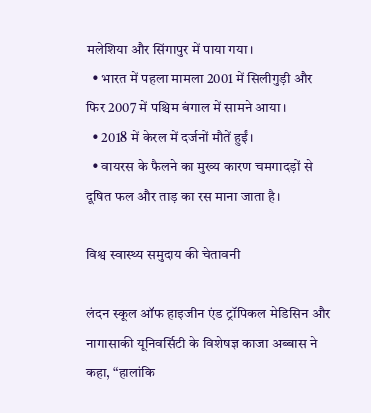मलेशिया और सिंगापुर में पाया गया।
  • भारत में पहला मामला 2001 में सिलीगुड़ी और फिर 2007 में पश्चिम बंगाल में सामने आया।
  • 2018 में केरल में दर्जनों मौतें हुईं।
  • वायरस के फैलने का मुख्य कारण चमगादड़ों से दूषित फल और ताड़ का रस माना जाता है।

विश्व स्वास्थ्य समुदाय की चेतावनी

लंदन स्कूल ऑफ हाइजीन एंड ट्रॉपिकल मेडिसिन और नागासाकी यूनिवर्सिटी के विशेषज्ञ काजा अब्बास ने कहा, “हालांकि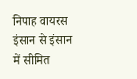निपाह वायरस इंसान से इंसान में सीमित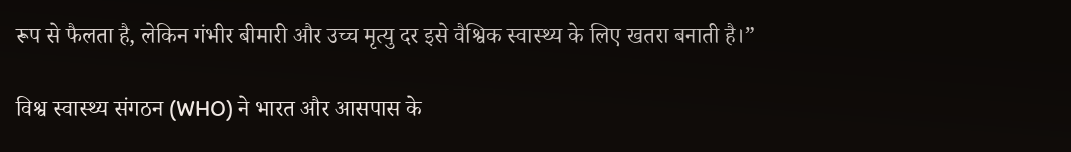रूप से फैलता है, लेकिन गंभीर बीमारी और उच्च मृत्यु दर इसे वैश्विक स्वास्थ्य के लिए खतरा बनाती है।”

विश्व स्वास्थ्य संगठन (WHO) ने भारत और आसपास के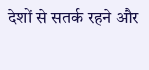देशों से सतर्क रहने और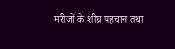मरीजों के शीघ्र पहचान तथा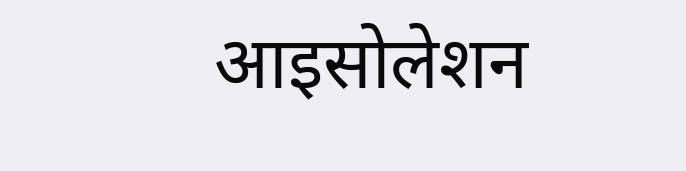आइसोलेशन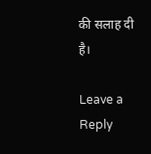की सलाह दी है।

Leave a Reply